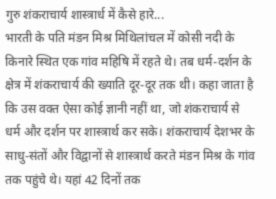गुरु शंकराचार्य शास्त्रार्ध में कैसे हारे...
भारती के पति मंडन मिश्र मिथिलांचल में कोसी नदी के किनारे स्थित एक गांव महिषि में रहते थे। तब धर्म-दर्शन के क्षेत्र में शंकराचार्य की ख्याति दूर-दूर तक थी। कहा जाता है कि उस वक्त ऐसा कोई ज्ञानी नहीं था, जो शंकराचार्य से धर्म और दर्शन पर शास्त्रार्थ कर सके। शंकराचार्य देशभर के साधु-संतों और विद्वानों से शास्त्रार्थ करते मंडन मिश्र के गांव तक पहुंचे थे। यहां 42 दिनों तक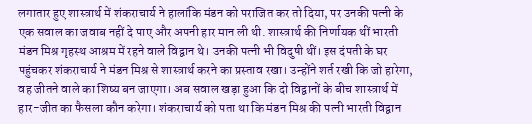लगातार हुए शास्त्रार्थ में शंकराचार्य ने हालांकि मंडन को पराजित कर तो दिया, पर उनकी पत्नी के एक सवाल का जवाब नहीं दे पाए और अपनी हार मान ली थी. शास्त्रार्थ की निर्णायक थीं भारती
मंडन मिश्र गृहस्थ आश्रम में रहने वाले विद्वान थे। उनकी पत्नी भी विदुषी थीं। इस दंपती के घर पहुंचकर शंकराचार्य ने मंडन मिश्र से शास्त्रार्थ करने का प्रस्ताव रखा। उन्होंने शर्त रखी कि जो हारेगा, वह जीतने वाले का शिष्य बन जाएगा। अब सवाल खड़ा हुआ कि दो विद्वानों के बीच शास्त्रार्थ में हार-जीत का फैसला कौन करेगा। शंकराचार्य को पता था कि मंडन मिश्र की पत्नी भारती विद्वान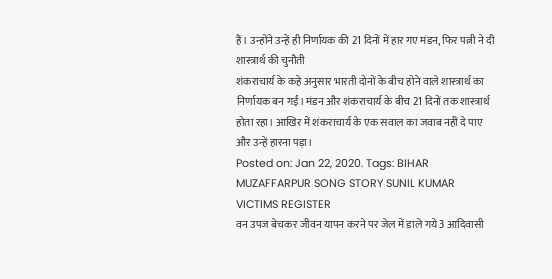हैं। उन्होंने उन्हें ही निर्णायक की 21 दिनों में हार गए मंडन, फिर पत्नी ने दी शास्त्रार्थ की चुनौती
शंकराचार्य के कहे अनुसार भारती दोनों के बीच होने वाले शास्त्रार्थ का निर्णायक बन गईं। मंडन और शंकराचार्य के बीच 21 दिनों तक शास्त्रार्थ होता रहा। आखिर में शंकराचार्य के एक सवाल का जवाब नहीं दे पाए और उन्हें हारना पड़ा।
Posted on: Jan 22, 2020. Tags: BIHAR MUZAFFARPUR SONG STORY SUNIL KUMAR VICTIMS REGISTER
वन उपज बेचकर जीवन यापन करने पर जेल में डाले गये 3 आदिवासी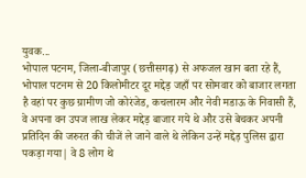युवक...
भोपाल पटनम, जिला-बीजापुर (छत्तीसगढ़) से अफजल खान बता रहे हैं, भोपाल पटनम से 20 किलोमीटर दूर मद्देड़ जहाँ पर सोमवार को बाजार लगता है वहां पर कुछ ग्रामीण जो कोरंजेड, कचलारम और नेवी मडाऊ के निवासी हैं, वे अपना वन उपज लाख लेकर मद्देड़ बाजार गये थे और उसे बेचकर अपनी प्रतिदिन की जरुरत की चीजें ले जाने वाले थे लेकिन उन्हें मद्देड़ पुलिस द्वारा पकड़ा गया| वे 8 लोग थे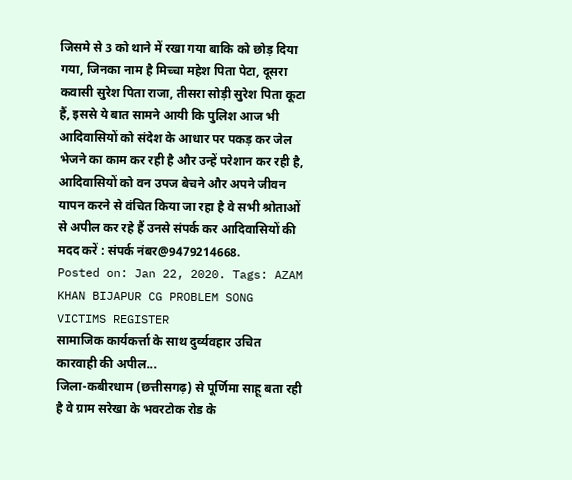जिसमे से 3 को थाने में रखा गया बाकि को छोड़ दिया गया, जिनका नाम है मिच्चा महेश पिता पेटा, दूसरा कवासी सुरेश पिता राजा, तीसरा सोड़ी सुरेश पिता कूटा हैं, इससे ये बात सामने आयी कि पुलिश आज भी आदिवासियों को संदेश के आधार पर पकड़ कर जेल भेजने का काम कर रही है और उन्हें परेशान कर रही है, आदिवासियों को वन उपज बेचने और अपने जीवन यापन करने से वंचित किया जा रहा है वे सभी श्रोताओं से अपील कर रहे हैं उनसे संपर्क कर आदिवासियों की मदद करें : संपर्क नंबर@9479214668.
Posted on: Jan 22, 2020. Tags: AZAM KHAN BIJAPUR CG PROBLEM SONG VICTIMS REGISTER
सामाजिक कार्यकर्त्ता के साथ दुर्व्यवहार उचित कारवाही की अपील...
जिला-कबीरधाम (छत्तीसगढ़) से पूर्णिमा साहू बता रही है वे ग्राम सरेखा के भवरटोक रोड के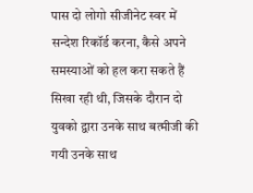पास दो लोगो सीजीनेट स्वर में सन्देश रिकॉर्ड करना, कैसे अपने समस्याओं को हल करा सकते हैं सिखा रही थी, जिसके दौरान दो युवको द्वारा उनके साथ बत्मीजी की गयी उनके साथ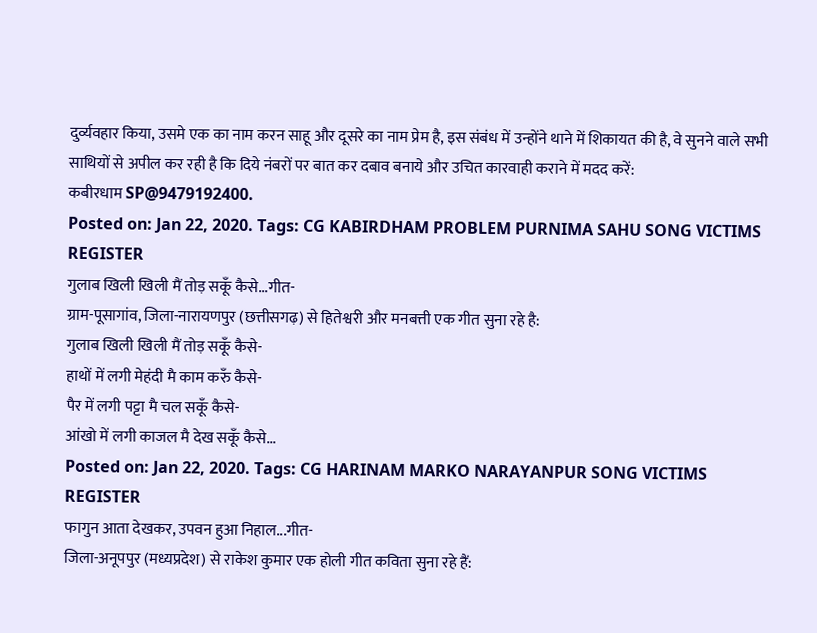दुर्व्यवहार किया, उसमे एक का नाम करन साहू और दूसरे का नाम प्रेम है, इस संबंध में उन्होंने थाने में शिकायत की है, वे सुनने वाले सभी साथियों से अपील कर रही है कि दिये नंबरों पर बात कर दबाव बनाये और उचित कारवाही कराने में मदद करें:
कबीरधाम SP@9479192400.
Posted on: Jan 22, 2020. Tags: CG KABIRDHAM PROBLEM PURNIMA SAHU SONG VICTIMS REGISTER
गुलाब खिली खिली मैं तोड़ सकूँ कैसे...गीत-
ग्राम-पूसागांव, जिला-नारायणपुर (छत्तीसगढ़) से हितेश्वरी और मनबत्ती एक गीत सुना रहे है:
गुलाब खिली खिली मैं तोड़ सकूँ कैसे-
हाथों में लगी मेहंदी मै काम करुँ कैसे-
पैर में लगी पट्टा मै चल सकूँ कैसे-
आंखो में लगी काजल मै देख सकूँ कैसे...
Posted on: Jan 22, 2020. Tags: CG HARINAM MARKO NARAYANPUR SONG VICTIMS REGISTER
फागुन आता देखकर, उपवन हुआ निहाल...गीत-
जिला-अनूपपुर (मध्यप्रदेश) से राकेश कुमार एक होली गीत कविता सुना रहे हैं: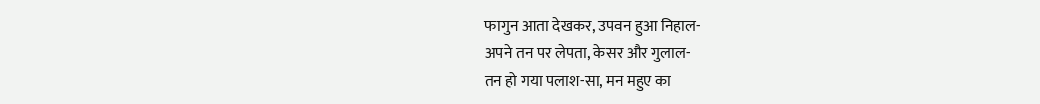फागुन आता देखकर, उपवन हुआ निहाल-
अपने तन पर लेपता, केसर और गुलाल-
तन हो गया पलाश-सा, मन महुए का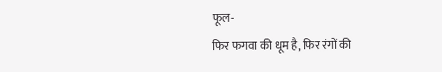फूल-
फिर फगवा की धूम है, फिर रंगों की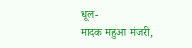धूल-
मादक महुआ मंजरी,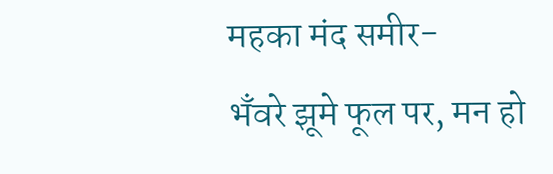महका मंद समीर-
भँवरे झूमे फूल पर, मन हो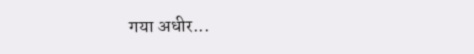गया अधीर...